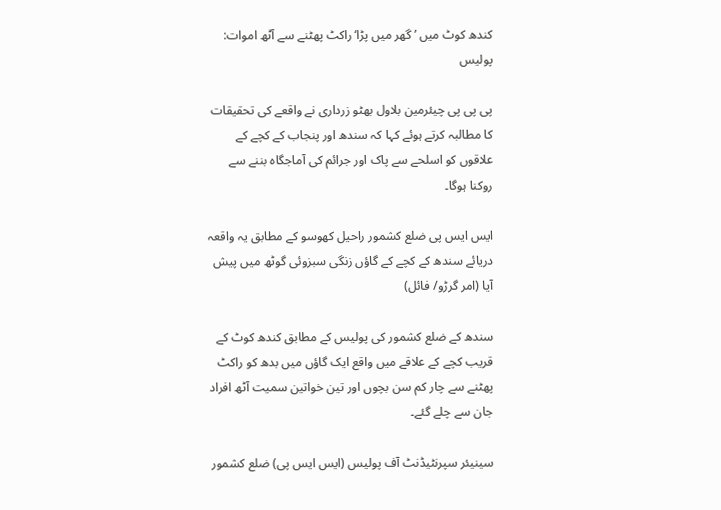کندھ کوٹ میں ’گھر میں پڑا‘ راکٹ پھٹنے سے آٹھ اموات: پولیس

پی پی پی چیئرمین بلاول بھٹو زرداری نے واقعے کی تحقیقات کا مطالبہ کرتے ہوئے کہا کہ سندھ اور پنجاب کے کچے کے علاقوں کو اسلحے سے پاک اور جرائم کی آماجگاہ بننے سے روکنا ہوگا۔

ایس ایس پی ضلع کشمور راحیل کھوسو کے مطابق یہ واقعہ دریائے سندھ کے کچے کے گاؤں زنگی سبزوئی گوٹھ میں پیش آیا (امر گرڑو/ فائل)

سندھ کے ضلع کشمور کی پولیس کے مطابق کندھ کوٹ کے قریب کچے کے علاقے میں واقع ایک گاؤں میں بدھ کو راکٹ پھٹنے سے چار کم سن بچوں اور تین خواتین سمیت آٹھ افراد جان سے چلے گئے۔

سینیئر سپرنٹیڈنٹ آف پولیس (ایس ایس پی) ضلع کشمور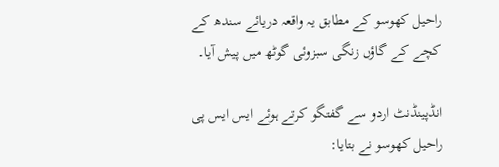راحیل کھوسو کے مطابق یہ واقعہ دریائے سندھ کے کچے کے گاؤں زنگی سبزوئی گوٹھ میں پیش آیا۔

انڈپینڈنٹ اردو سے گفتگو کرتے ہوئے ایس ایس پی راحیل کھوسو نے بتایا: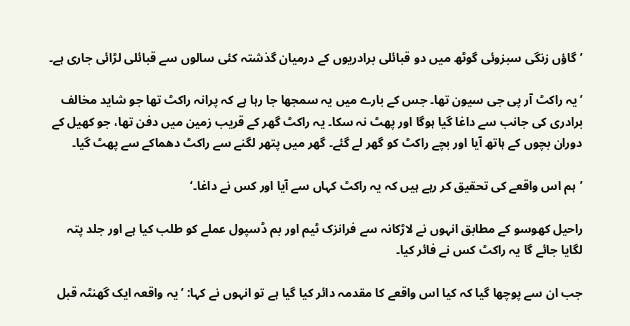’گاؤں زنگی سبزوئی گوٹھ میں دو قبائلی برادریوں کے درمیان گذشتہ کئی سالوں سے قبائلی لڑائی جاری ہے۔

’یہ راکٹ آر پی جی سیون تھا۔ جس کے بارے میں یہ سمجھا جا رہا ہے کہ پرانہ راکٹ تھا جو شاید مخالف برادری کی جانب سے داغا گیا ہوگا اور پھٹ نہ سکا۔ یہ راکٹ گھر کے قریب زمین میں دفن تھا، جو کھیل کے دوران بچوں کے ہاتھ آیا اور بچے راکٹ کو گھر لے گئے۔ گھر میں پتھر لگنے سے راکٹ دھماکے سے پھٹ گیا۔

’ہم اس واقعے کی تحقیق کر رہے ہیں کہ یہ راکٹ کہاں سے آیا اور کس نے داغا۔‘

راحیل کھوسو کے مطابق انہوں نے لاڑکانہ سے فرانزک ٹیم اور بم ڈسپول عملے کو طلب کیا ہے اور جلد پتہ لگایا جائے گا یہ راکٹ کس نے فائر کیا۔

جب ان سے پوچھا گیا کہ کیا اس واقعے کا مقدمہ دائر کیا گیا ہے تو انہوں نے کہا: ’یہ واقعہ ایک گھنٹہ قبل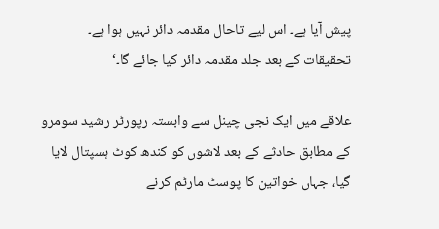پیش آیا ہے۔ اس لیے تاحال مقدمہ دائر نہیں ہوا ہے۔ تحقیقات کے بعد جلد مقدمہ دائر کیا جائے گا۔‘

علاقے میں ایک نجی چینل سے وابستہ رپورٹر رشید سومرو کے مطابق حادثے کے بعد لاشوں کو کندھ کوٹ ہسپتال لایا گیا، جہاں خواتین کا پوسٹ مارٹم کرنے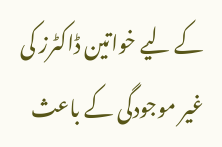کے لیے خواتین ڈاکٹرز کی غیر موجودگی کے باعث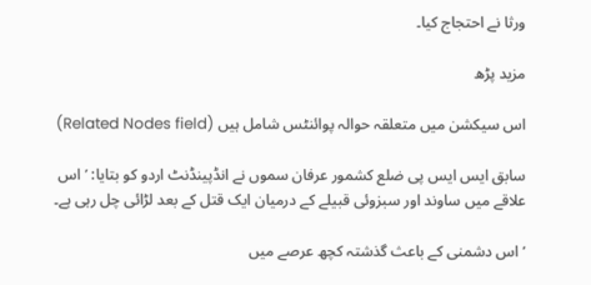ورثا نے احتجاج کیا۔

مزید پڑھ

اس سیکشن میں متعلقہ حوالہ پوائنٹس شامل ہیں (Related Nodes field)

سابق ایس ایس پی ضلع کشمور عرفان سموں نے انڈپینڈنٹ اردو کو بتایا: ’اس علاقے میں ساوند اور سبزوئی قبیلے کے درمیان ایک قتل کے بعد لڑائی چل رہی ہے۔

’اس دشمنی کے باعث گذشتہ کچھ عرصے میں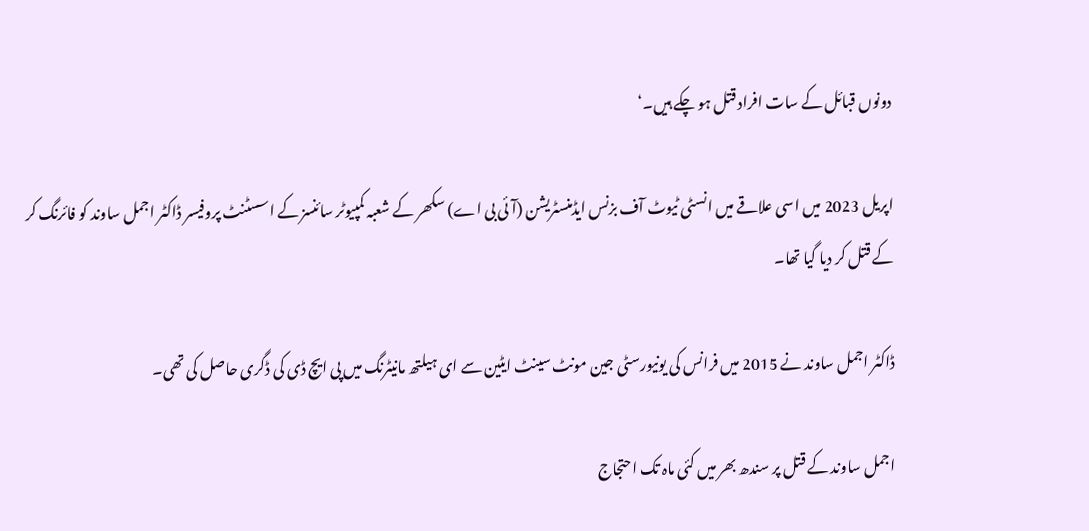دونوں قبائل کے سات افراد قتل ہو چکے ہیں۔‘

اپریل 2023 میں اسی علاقے میں انسٹی ٹیوٹ آف بزنس ایڈمنسٹریشن (آئی بی اے) سکھر کے شعبہ کمپیوٹر سائنسز کے اسسٹنٹ پروفیسر ڈاکٹر اجمل ساوند کو فائرنگ کر کے قتل کر دیا گیا تھا۔

ڈاکٹر اجمل ساوند نے 2015 میں فرانس کی یونیورسٹی جین مونٹ سینٹ ایٹین سے ای ہیلتھ مانیٹرنگ میں پی ایچ ڈی کی ڈگری حاصل کی تھی۔

اجمل ساوند کے قتل پر سندھ بھر میں کئی ماہ تک احتجاج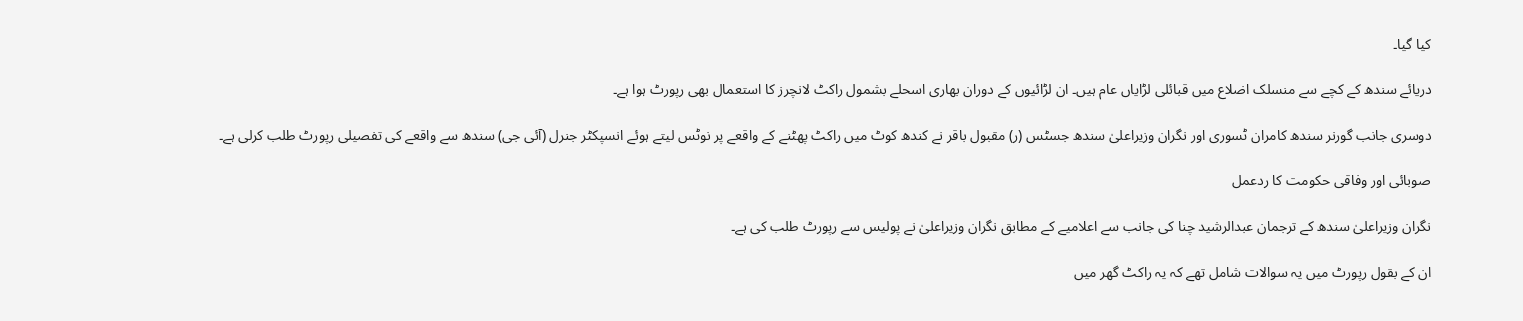کیا گیا۔

دریائے سندھ کے کچے سے منسلک اضلاع میں قبائلی لڑایاں عام ہیں۔ ان لڑائیوں کے دوران بھاری اسحلے بشمول راکٹ لانچرز کا استعمال بھی رپورٹ ہوا ہے۔

دوسری جانب گورنر سندھ کامران ٹسوری اور نگران وزیراعلیٰ سندھ جسٹس (ر) مقبول باقر نے کندھ کوٹ میں راکٹ پھٹنے کے واقعے پر نوٹس لیتے ہوئے انسپکٹر جنرل (آئی جی) سندھ سے واقعے کی تفصیلی رپورٹ طلب کرلی ہے۔

صوبائی اور وفاقی حکومت کا ردعمل

نگران وزیراعلیٰ سندھ کے ترجمان عبدالرشید چنا کی جانب سے اعلامیے کے مطابق نگران وزیراعلیٰ نے پولیس سے رپورٹ طلب کی ہے۔

ان کے بقول رپورٹ میں یہ سوالات شامل تھے کہ یہ راکٹ گھر میں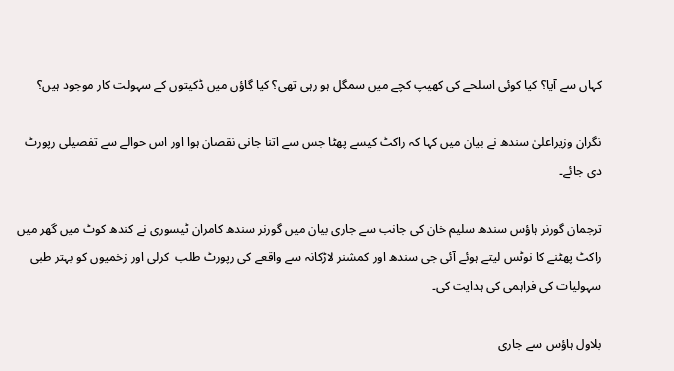کہاں سے آیا؟ کیا کوئی اسلحے کی کھیپ کچے میں سمگل ہو رہی تھی؟ کیا گاؤں میں ڈکیتوں کے سہولت کار موجود ہیں؟

نگران وزیراعلیٰ سندھ نے بیان میں کہا کہ راکٹ کیسے پھٹا جس سے اتنا جانی نقصان ہوا اور اس حوالے سے تفصیلی رپورٹ دی جائے۔

ترجمان گورنر ہاؤس سندھ سلیم خان کی جانب سے جاری بیان میں گورنر سندھ کامران ٹیسوری نے کندھ کوٹ میں گھر میں راکٹ پھٹنے کا نوٹس لیتے ہوئے آئی جی سندھ اور کمشنر لاڑکانہ سے واقعے کی رپورٹ طلب  کرلی اور زخمیوں کو بہتر طبی سہولیات کی فراہمی کی ہدایت کی۔

بلاول ہاؤس سے جاری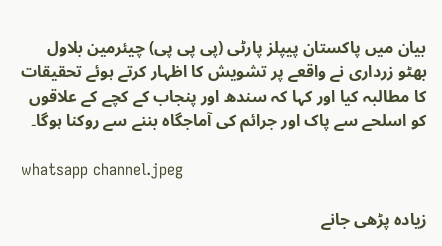بیان میں پاکستان پیپلز پارٹی (پی پی پی) چیئرمین بلاول بھٹو زرداری نے واقعے پر تشویش کا اظہار کرتے ہوئے تحقیقات کا مطالبہ کیا اور کہا کہ سندھ اور پنجاب کے کچے کے علاقوں کو اسلحے سے پاک اور جرائم کی آماجگاہ بننے سے روکنا ہوگا۔

whatsapp channel.jpeg

زیادہ پڑھی جانے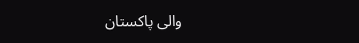والی پاکستان